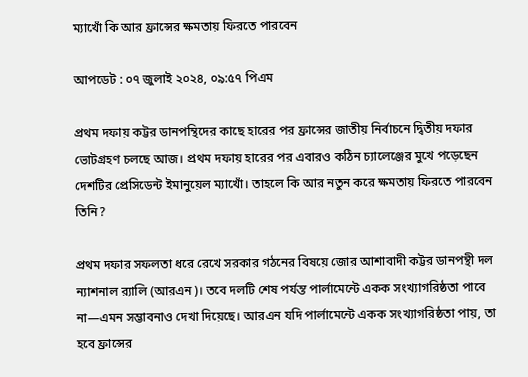ম্যাখোঁ কি আর ফ্রান্সের ক্ষমতায় ফিরতে পারবেন

আপডেট : ০৭ জুলাই ২০২৪, ০৯:৫৭ পিএম

প্রথম দফায় কট্টর ডানপন্থিদের কাছে হারের পর ফ্রান্সের জাতীয় নির্বাচনে দ্বিতীয় দফার ভোটগ্রহণ চলছে আজ। প্রথম দফায় হারের পর এবারও কঠিন চ্যালেঞ্জের মুখে পড়েছেন দেশটির প্রেসিডেন্ট ইমানুয়েল ম্যাখোঁ। তাহলে কি আর নতুন করে ক্ষমতায় ফিরতে পারবেন তিনি?

প্রথম দফার সফলতা ধরে রেখে সরকার গঠনের বিষয়ে জোর আশাবাদী কট্টর ডানপন্থী দল ন্যাশনাল র‍্যালি (আরএন)। তবে দলটি শেষ পর্যন্ত পার্লামেন্টে একক সংখ্যাগরিষ্ঠতা পাবে না—এমন সম্ভাবনাও দেখা দিয়েছে। আরএন যদি পার্লামেন্টে একক সংখ্যাগরিষ্ঠতা পায়, তা হবে ফ্রান্সের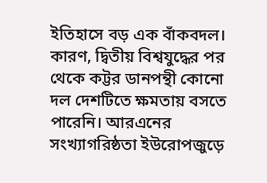ইতিহাসে বড় এক বাঁকবদল। কারণ, দ্বিতীয় বিশ্বযুদ্ধের পর থেকে কট্টর ডানপন্থী কোনো দল দেশটিতে ক্ষমতায় বসতে পারেনি। আরএনের সংখ্যাগরিষ্ঠতা ইউরোপজুড়ে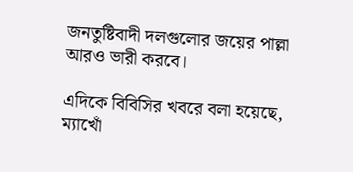জনতুষ্টিবাদী দলগুলোর জয়ের পাল্লা আরও ভারী করবে।

এদিকে বিবিসির খবরে বলা হয়েছে, ম্যাখোঁ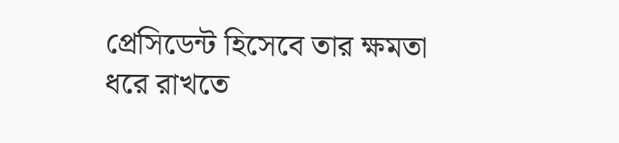প্রেসিডেন্ট হিসেবে তার ক্ষমতা ধরে রাখতে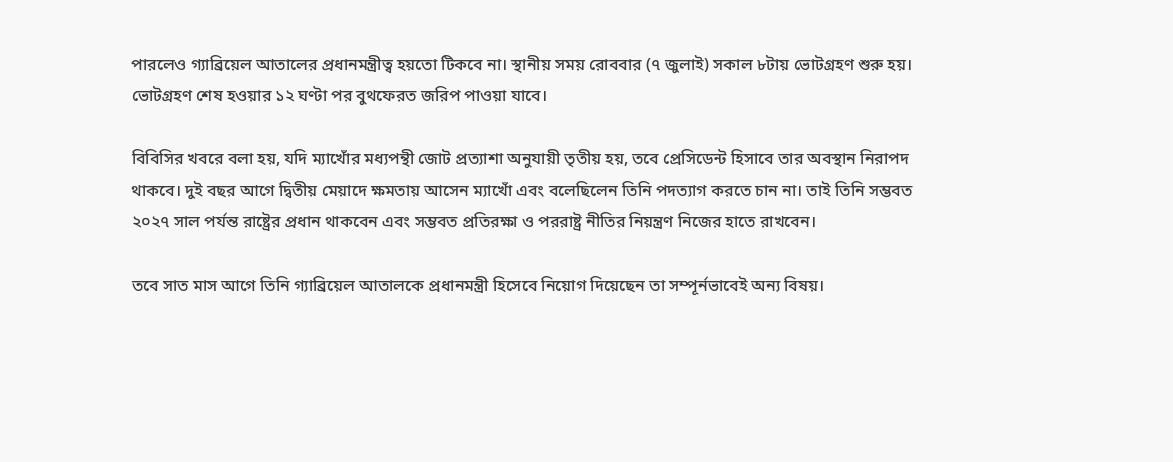পারলেও গ্যাব্রিয়েল আতালের প্রধানমন্ত্রীত্ব হয়তো টিকবে না। স্থানীয় সময় রোববার (৭ জুলাই) সকাল ৮টায় ভোটগ্রহণ শুরু হয়। ভোটগ্রহণ শেষ হওয়ার ১২ ঘণ্টা পর বুথফেরত জরিপ পাওয়া যাবে।

বিবিসির খবরে বলা হয়, যদি ম্যাখোঁর মধ্যপন্থী জোট প্রত্যাশা অনুযায়ী তৃতীয় হয়, তবে প্রেসিডেন্ট হিসাবে তার অবস্থান নিরাপদ থাকবে। দুই বছর আগে দ্বিতীয় মেয়াদে ক্ষমতায় আসেন ম্যাখোঁ এবং বলেছিলেন তিনি পদত্যাগ করতে চান না। তাই তিনি সম্ভবত ২০২৭ সাল পর্যন্ত রাষ্ট্রের প্রধান থাকবেন এবং সম্ভবত প্রতিরক্ষা ও পররাষ্ট্র নীতির নিয়ন্ত্রণ নিজের হাতে রাখবেন।

তবে সাত মাস আগে তিনি গ্যাব্রিয়েল আতালকে প্রধানমন্ত্রী হিসেবে নিয়োগ দিয়েছেন তা সম্পূর্নভাবেই অন্য বিষয়।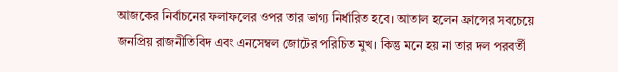আজকের নির্বাচনের ফলাফলের ওপর তার ভাগ্য নির্ধারিত হবে। আতাল হলেন ফ্রান্সের সবচেয়ে জনপ্রিয় রাজনীতিবিদ এবং এনসেম্বল জোটের পরিচিত মুখ। কিন্তু মনে হয় না তার দল পরবর্তী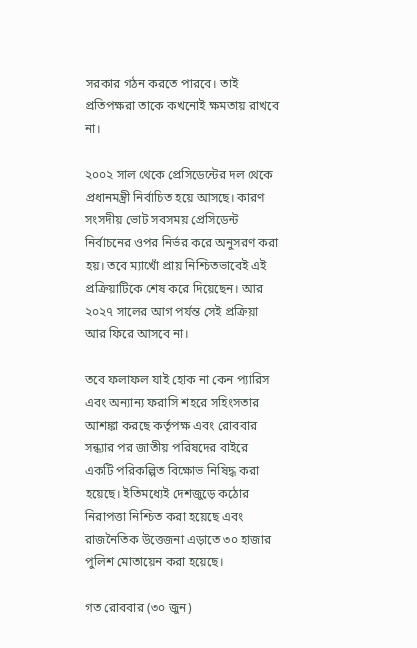সরকার গঠন করতে পারবে। তাই প্রতিপক্ষরা তাকে কখনোই ক্ষমতায় রাখবে না।

২০০২ সাল থেকে প্রেসিডেন্টের দল থেকে প্রধানমন্ত্রী নির্বাচিত হয়ে আসছে। কারণ সংসদীয় ভোট সবসময় প্রেসিডেন্ট নির্বাচনের ওপর নির্ভর করে অনুসরণ করা হয়। তবে ম্যাখোঁ প্রায় নিশ্চিতভাবেই এই প্রক্রিয়াটিকে শেষ করে দিয়েছেন। আর ২০২৭ সালের আগ পর্যন্ত সেই প্রক্রিয়া আর ফিরে আসবে না।

তবে ফলাফল যাই হোক না কেন প্যারিস এবং অন্যান্য ফরাসি শহরে সহিংসতার আশঙ্কা করছে কর্তৃপক্ষ এবং রোববার সন্ধ্যার পর জাতীয় পরিষদের বাইরে একটি পরিকল্পিত বিক্ষোভ নিষিদ্ধ করা হয়েছে। ইতিমধ্যেই দেশজুড়ে কঠোর নিরাপত্তা নিশ্চিত করা হয়েছে এবং রাজনৈতিক উত্তেজনা এড়াতে ৩০ হাজার পুলিশ মোতায়েন করা হয়েছে।

গত রোববার (৩০ জুন)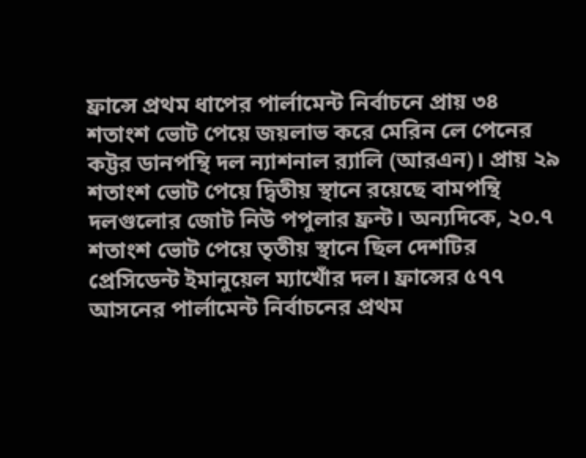ফ্রান্সে প্রথম ধাপের পার্লামেন্ট নির্বাচনে প্রায় ৩৪ শতাংশ ভোট পেয়ে জয়লাভ করে মেরিন লে পেনের কট্টর ডানপন্থি দল ন্যাশনাল র‍্যালি (আরএন)। প্রায় ২৯ শতাংশ ভোট পেয়ে দ্বিতীয় স্থানে রয়েছে বামপন্থি দলগুলোর জোট নিউ পপুলার ফ্রন্ট। অন্যদিকে, ২০.৭ শতাংশ ভোট পেয়ে তৃতীয় স্থানে ছিল দেশটির প্রেসিডেন্ট ইমানুয়েল ম্যাখোঁর দল। ফ্রান্সের ৫৭৭ আসনের পার্লামেন্ট নির্বাচনের প্রথম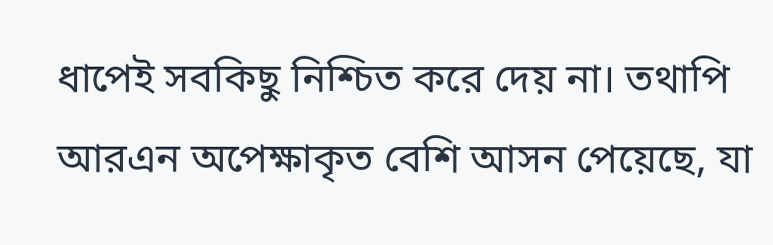ধাপেই সবকিছু নিশ্চিত করে দেয় না। তথাপি আরএন অপেক্ষাকৃত বেশি আসন পেয়েছে, যা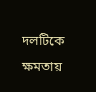দলটিকে ক্ষমতায়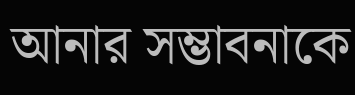আনার সম্ভাবনাকে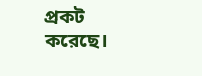প্রকট করেছে।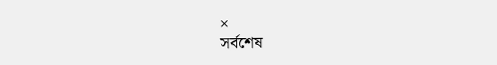×
সর্বশেষ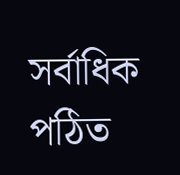সর্বাধিক পঠিত